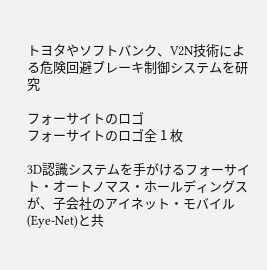トヨタやソフトバンク、V2N技術による危険回避ブレーキ制御システムを研究

フォーサイトのロゴ
フォーサイトのロゴ全 1 枚

3D認識システムを手がけるフォーサイト・オートノマス・ホールディングスが、子会社のアイネット・モバイル(Eye-Net)と共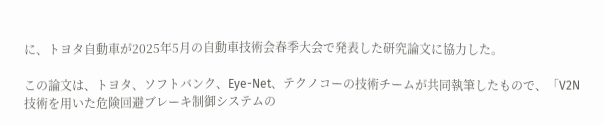に、トヨタ自動車が2025年5月の自動車技術会春季大会で発表した研究論文に協力した。

この論文は、トヨタ、ソフトバンク、Eye-Net、テクノコーの技術チームが共同執筆したもので、「V2N技術を用いた危険回避ブレーキ制御システムの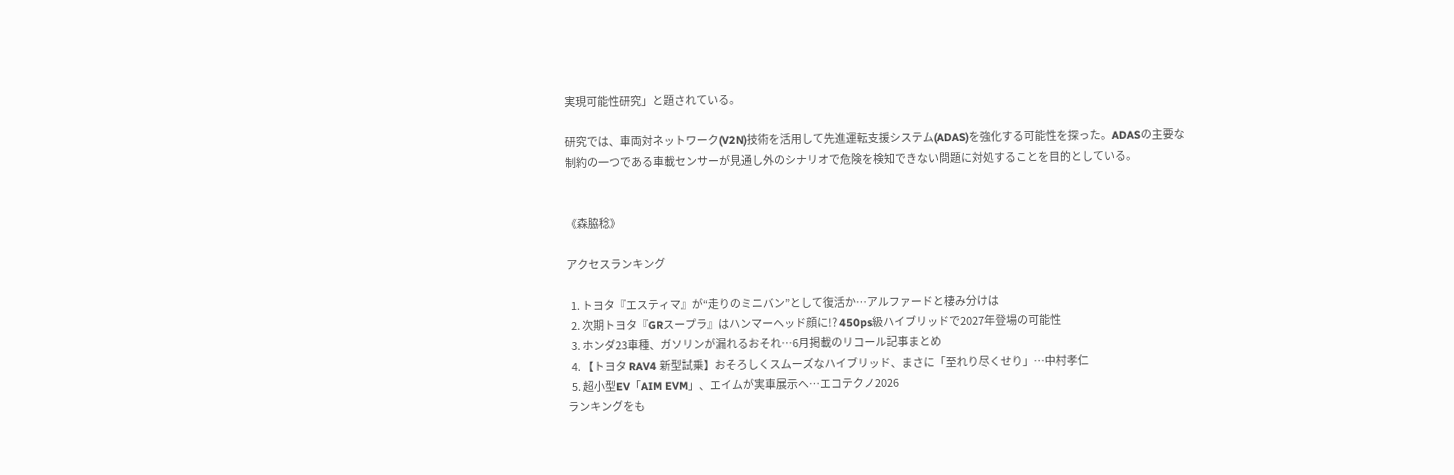実現可能性研究」と題されている。

研究では、車両対ネットワーク(V2N)技術を活用して先進運転支援システム(ADAS)を強化する可能性を探った。ADASの主要な制約の一つである車載センサーが見通し外のシナリオで危険を検知できない問題に対処することを目的としている。


《森脇稔》

アクセスランキング

  1. トヨタ『エスティマ』が“走りのミニバン”として復活か…アルファードと棲み分けは
  2. 次期トヨタ『GRスープラ』はハンマーヘッド顔に!? 450ps級ハイブリッドで2027年登場の可能性
  3. ホンダ23車種、ガソリンが漏れるおそれ…6月掲載のリコール記事まとめ
  4. 【トヨタ RAV4 新型試乗】おそろしくスムーズなハイブリッド、まさに「至れり尽くせり」…中村孝仁
  5. 超小型EV「AIM EVM」、エイムが実車展示へ…エコテクノ2026
ランキングをも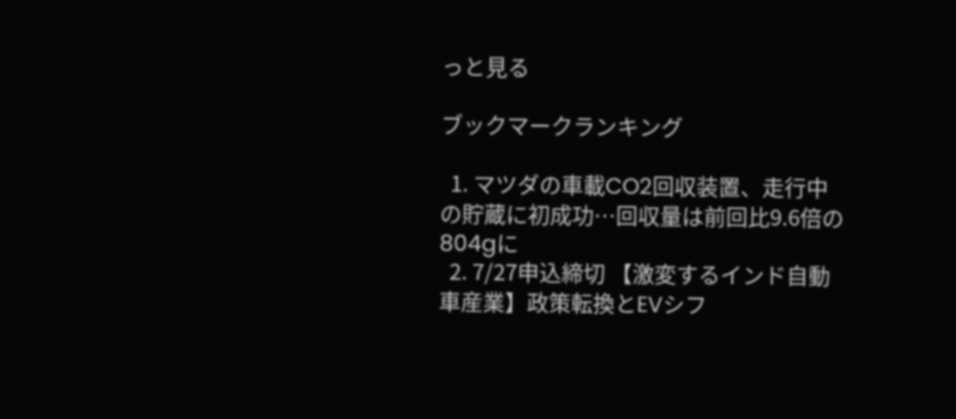っと見る

ブックマークランキング

  1. マツダの車載CO2回収装置、走行中の貯蔵に初成功…回収量は前回比9.6倍の804gに
  2. 7/27申込締切 【激変するインド自動車産業】政策転換とEVシフ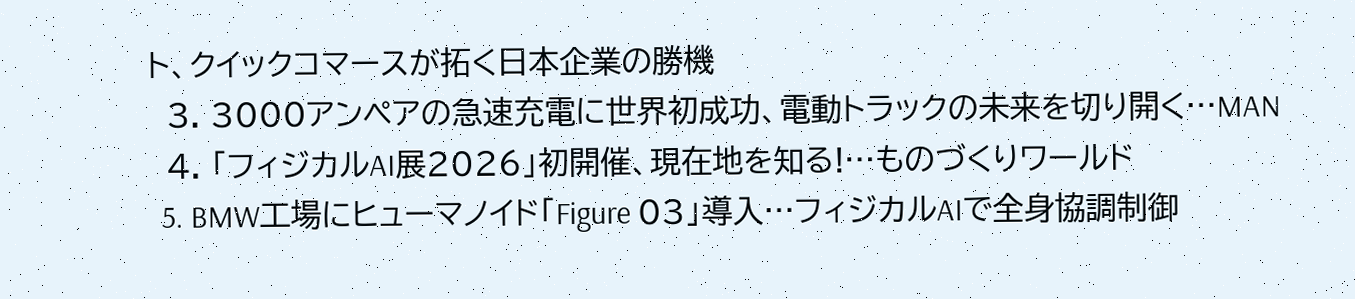ト、クイックコマースが拓く日本企業の勝機
  3. 3000アンペアの急速充電に世界初成功、電動トラックの未来を切り開く…MAN
  4. 「フィジカルAI展2026」初開催、現在地を知る!…ものづくりワールド
  5. BMW工場にヒューマノイド「Figure 03」導入…フィジカルAIで全身協調制御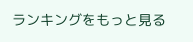ランキングをもっと見る